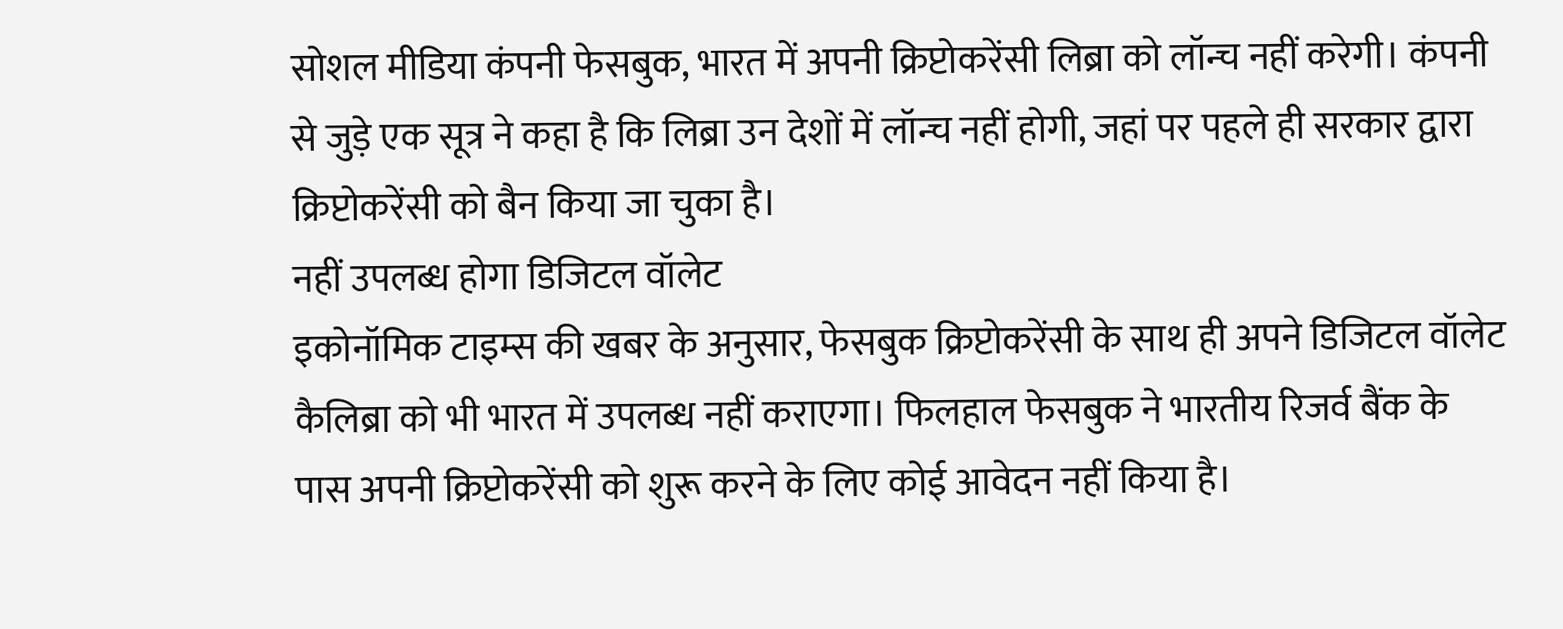सोशल मीडिया कंपनी फेसबुक, भारत में अपनी क्रिप्टोकरेंसी लिब्रा को लॉन्च नहीं करेगी। कंपनी से जुड़े एक सूत्र ने कहा है कि लिब्रा उन देशों में लॉन्च नहीं होगी, जहां पर पहले ही सरकार द्वारा क्रिप्टोकरेंसी को बैन किया जा चुका है।
नहीं उपलब्ध होगा डिजिटल वॉलेट
इकोनॉमिक टाइम्स की खबर के अनुसार, फेसबुक क्रिप्टोकरेंसी के साथ ही अपने डिजिटल वॉलेट कैलिब्रा को भी भारत में उपलब्ध नहीं कराएगा। फिलहाल फेसबुक ने भारतीय रिजर्व बैंक के पास अपनी क्रिप्टोकरेंसी को शुरू करने के लिए कोई आवेदन नहीं किया है।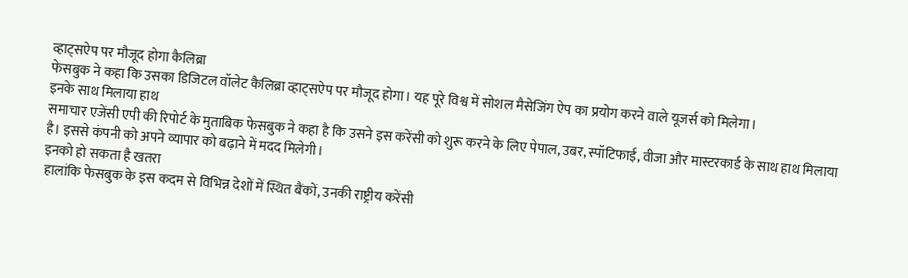व्हाट्सऐप पर मौजूद होगा कैलिब्रा
फेसबुक ने कहा कि उसका डिजिटल वॉलेट कैलिब्रा व्हाट्सऐप पर मौजूद होगा। यह पूरे विश्व में सोशल मैसेजिंग ऐप का प्रयोग करने वाले यूजर्स को मिलेगा।
इनके साथ मिलाया हाथ
समाचार एजेंसी एपी की रिपोर्ट के मुताबिक फेसबुक ने कहा है कि उसने इस करेंसी को शुरू करने के लिए पेपाल, उबर, स्पॉटिफाई, वीजा और मास्टरकार्ड के साथ हाथ मिलाया है। इससे कंपनी को अपने व्यापार को बढ़ाने में मदद मिलेगी।
इनको हो सकता है खतरा
हालांकि फेसबुक के इस कदम से विभिन्न देशों में स्थित बैंकों, उनकी राष्ट्रीय करेंसी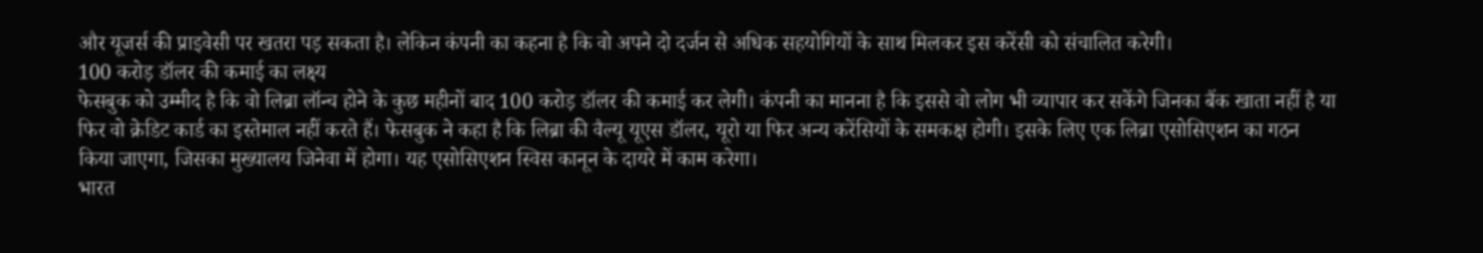और यूजर्स की प्राइवेसी पर खतरा पड़ सकता है। लेकिन कंपनी का कहना है कि वो अपने दो दर्जन से अधिक सहयोगियों के साथ मिलकर इस करेंसी को संचालित करेगी।
100 करोड़ डॉलर की कमाई का लक्ष्य
फेसबुक को उम्मीद है कि वो लिब्रा लॉन्च होने के कुछ महीनों बाद 100 करोड़ डॉलर की कमाई कर लेगी। कंपनी का मानना है कि इससे वो लोग भी व्यापार कर सकेंगे जिनका बैंक खाता नहीं है या फिर वो क्रेडिट कार्ड का इस्तेमाल नहीं करते हैं। फेसबुक ने कहा है कि लिब्रा की वैल्यू यूएस डॉलर, यूरो या फिर अन्य करेंसियों के समकक्ष होगी। इसके लिए एक लिब्रा एसोसिएशन का गठन किया जाएगा, जिसका मुख्यालय जिनेवा में होगा। यह एसोसिएशन स्विस कानून के दायरे में काम करेगा।
भारत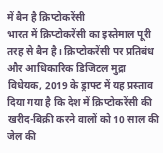में बैन है क्रिप्टोकरेंसी
भारत में क्रिप्टोकरेंसी का इस्तेमाल पूरी तरह से बैन है। क्रिप्टोकरेंसी पर प्रतिबंध और आधिकारिक डिजिटल मुद्रा विधेयक, 2019 के ड्राफ्ट में यह प्रस्ताव दिया गया है कि देश में क्रिप्टोकरेंसी की खरीद-बिक्री करने वालों को 10 साल की जेल की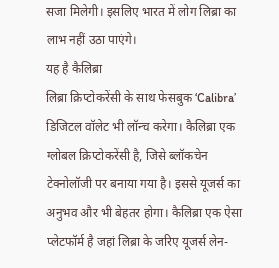सजा मिलेगी। इसलिए भारत में लोग लिब्रा का लाभ नहीं उठा पाएंगे।
यह है कैलिब्रा
लिब्रा क्रिप्टोकरेंसी के साथ फेसबुक ‘Calibra’ डिजिटल वॉलेट भी लॉन्च करेगा। कैलिब्रा एक ग्लोबल क्रिप्टोकरेंसी है, जिसे ब्लॉकचेन टेक्नोलॉजी पर बनाया गया है। इससे यूजर्स का अनुभव और भी बेहतर होगा। कैलिब्रा एक ऐसा प्लेटफॉर्म है जहां लिब्रा के जरिए यूजर्स लेन-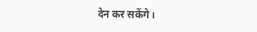देन कर सकेंगे।